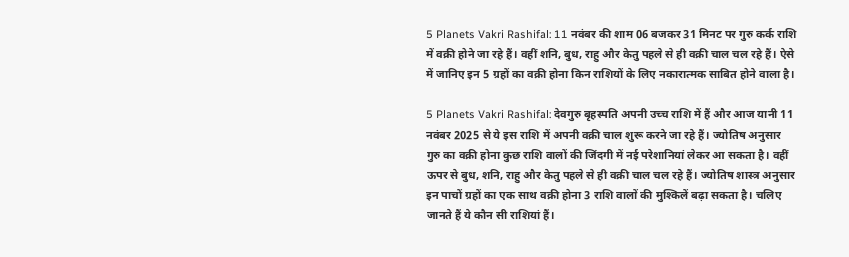5 Planets Vakri Rashifal: 11 नवंबर की शाम 06 बजकर 31 मिनट पर गुरु कर्क राशि में वक्री होने जा रहे हैं। वहीं शनि, बुध, राहु और केतु पहले से ही वक्री चाल चल रहे हैं। ऐसे में जानिए इन 5 ग्रहों का वक्री होना किन राशियों के लिए नकारात्मक साबित होने वाला है।

5 Planets Vakri Rashifal: देवगुरु बृहस्पति अपनी उच्च राशि में हैं और आज यानी 11 नवंबर 2025 से ये इस राशि में अपनी वक्री चाल शुरू करने जा रहे हैं। ज्योतिष अनुसार गुरु का वक्री होना कुछ राशि वालों की जिंदगी में नई परेशानियां लेकर आ सकता है। वहीं ऊपर से बुध, शनि, राहु और केतु पहले से ही वक्री चाल चल रहे हैं। ज्योतिष शास्त्र अनुसार इन पाचों ग्रहों का एक साथ वक्री होना 3 राशि वालों की मुश्किलें बढ़ा सकता है। चलिए जानते हैं ये कौन सी राशियां हैं।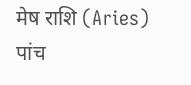मेष राशि (Aries)
पांच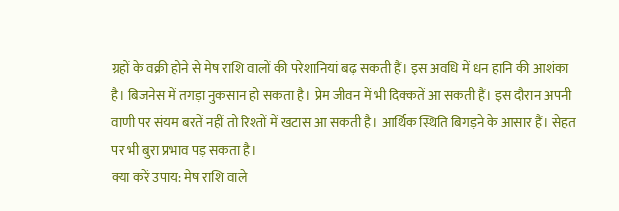ग्रहों के वक्री होने से मेष राशि वालों की परेशानियां बढ़ सकती हैं। इस अवधि में धन हानि की आशंका है। बिजनेस में तगड़ा नुकसान हो सकता है। प्रेम जीवन में भी दिक्कतें आ सकती हैं। इस दौरान अपनी वाणी पर संयम बरतें नहीं तो रिश्तों में खटास आ सकती है। आर्थिक स्थिति बिगड़ने के आसार हैं। सेहत पर भी बुरा प्रभाव पड़ सकता है।
क्या करें उपाय: मेष राशि वाले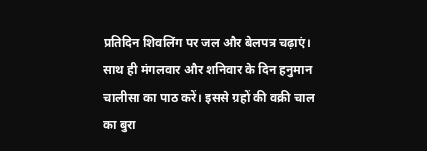प्रतिदिन शिवलिंग पर जल और बेलपत्र चढ़ाएं। साथ ही मंगलवार और शनिवार के दिन हनुमान चालीसा का पाठ करें। इससे ग्रहों की वक्री चाल का बुरा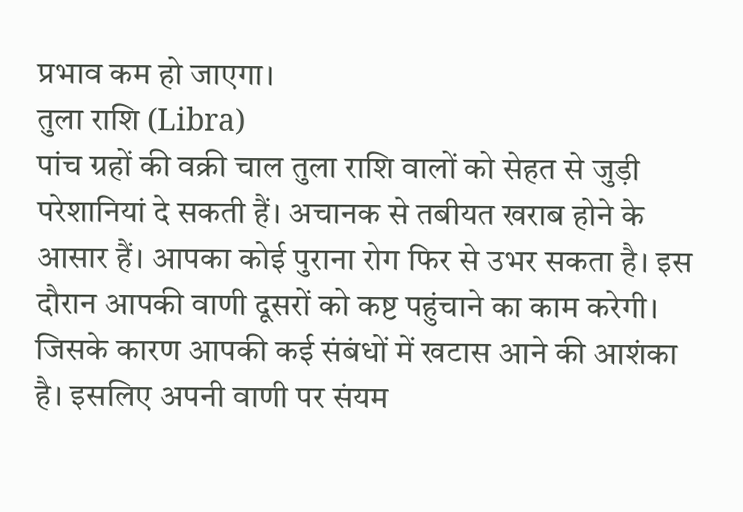प्रभाव कम हो जाएगा।
तुला राशि (Libra)
पांच ग्रहों की वक्री चाल तुला राशि वालों को सेहत से जुड़ी परेशानियां दे सकती हैं। अचानक से तबीयत खराब होने के आसार हैं। आपका कोई पुराना रोग फिर से उभर सकता है। इस दौरान आपकी वाणी दूसरों को कष्ट पहुंचाने का काम करेगी। जिसके कारण आपकी कई संबंधों में खटास आने की आशंका है। इसलिए अपनी वाणी पर संयम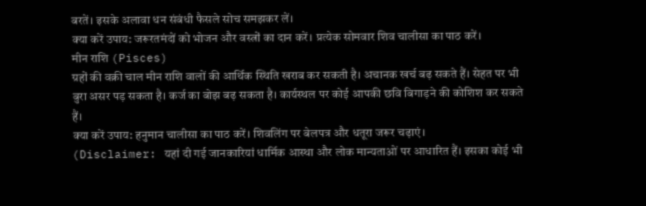बरतें। इसके अलावा धन संबंधी फैसले सोच समझकर लें।
क्या करें उपाय: जरूरतमंदों को भोजन और वस्त्रों का दान करें। प्रत्येक सोमवार शिव चालीसा का पाठ करें।
मीन राशि (Pisces)
ग्रहों की वक्री चाल मीन राशि वालों की आर्थिक स्थिति खराब कर सकती है। अचानक खर्च बढ़ सकते हैं। सेहत पर भी बुरा असर पड़ सकता है। कर्ज का बोझ बढ़ सकता है। कार्यस्थल पर कोई आपकी छवि बिगाड़ने की कोशिश कर सकते हैं।
क्या करें उपाय: हनुमान चालीसा का पाठ करें। शिवलिंग पर बेलपत्र और धतूरा जरूर चढ़ाएं।
(Disclaimer: यहां दी गई जानकारियां धार्मिक आस्था और लोक मान्यताओं पर आधारित हैं। इसका कोई भी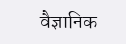वैज्ञानिक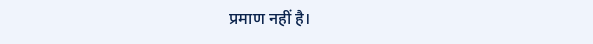प्रमाण नहीं है।